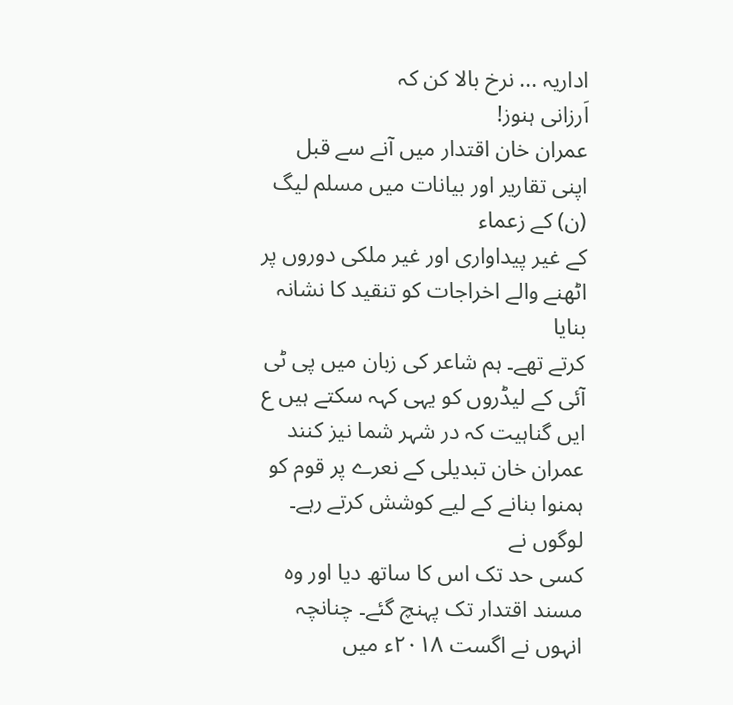اداریہ ... نرخ بالا کن کہ
اَرزانی ہنوز!
عمران خان اقتدار میں آنے سے قبل اپنی تقاریر اور بیانات میں مسلم لیگ (ن) کے زعماء
کے غیر پیداواری اور غیر ملکی دوروں پر اٹھنے والے اخراجات کو تنقید کا نشانہ بنایا
کرتے تھے۔ ہم شاعر کی زبان میں پی ٹی آئی کے لیڈروں کو یہی کہہ سکتے ہیں ع
ایں گناہیت کہ در شہر شما نیز کنند
عمران خان تبدیلی کے نعرے پر قوم کو ہمنوا بنانے کے لیے کوشش کرتے رہے۔ لوگوں نے
کسی حد تک اس کا ساتھ دیا اور وہ مسند اقتدار تک پہنچ گئے۔ چنانچہ انہوں نے اگست ۲۰۱۸ء میں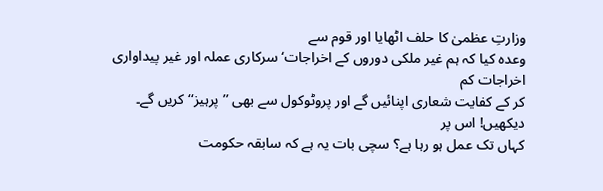وزارتِ عظمیٰ کا حلف اٹھایا اور قوم سے
وعدہ کیا کہ ہم غیر ملکی دوروں کے اخراجات‘ سرکاری عملہ اور غیر پیداواری اخراجات کم
کر کے کفایت شعاری اپنائیں گے اور پروٹوکول سے بھی ’’پرہیز‘‘ کریں گے۔ دیکھیں! اس پر
کہاں تک عمل ہو رہا ہے؟ سچی بات یہ ہے کہ سابقہ حکومت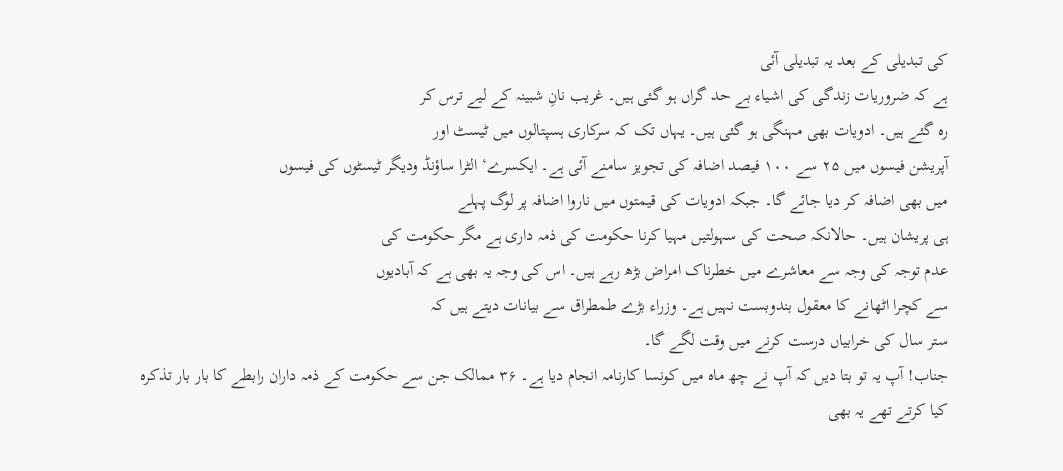کی تبدیلی کے بعد یہ تبدیلی آئی
ہے کہ ضروریات زندگی کی اشیاء بے حد گراں ہو گئی ہیں۔ غریب نانِ شبینہ کے لیے ترس کر
رہ گئے ہیں۔ ادویات بھی مہنگی ہو گئی ہیں۔ یہاں تک کہ سرکاری ہسپتالوں میں ٹیسٹ اور
آپریشن فیسوں میں ۲۵ سے ۱۰۰ فیصد اضافہ کی تجویز سامنے آئی ہے۔ ایکسرے‘ الٹرا ساؤنڈ ودیگر ٹیسٹوں کی فیسوں
میں بھی اضافہ کر دیا جائے گا۔ جبکہ ادویات کی قیمتوں میں ناروا اضافہ پر لوگ پہلے
ہی پریشان ہیں۔ حالانکہ صحت کی سہولتیں مہیا کرنا حکومت کی ذمہ داری ہے مگر حکومت کی
عدم توجہ کی وجہ سے معاشرے میں خطرناک امراض بڑھ رہے ہیں۔ اس کی وجہ یہ بھی ہے کہ آبادیوں
سے کچرا اٹھانے کا معقول بندوبست نہیں ہے۔ وزراء بڑے طمطراق سے بیانات دیتے ہیں کہ
ستر سال کی خرابیاں درست کرنے میں وقت لگے گا۔
جناب! آپ یہ تو بتا دیں کہ آپ نے چھ ماہ میں کونسا کارنامہ انجام دیا ہے۔ ۳۶ ممالک جن سے حکومت کے ذمہ داران رابطے کا بار بار تذکرہ کیا کرتے تھے یہ بھی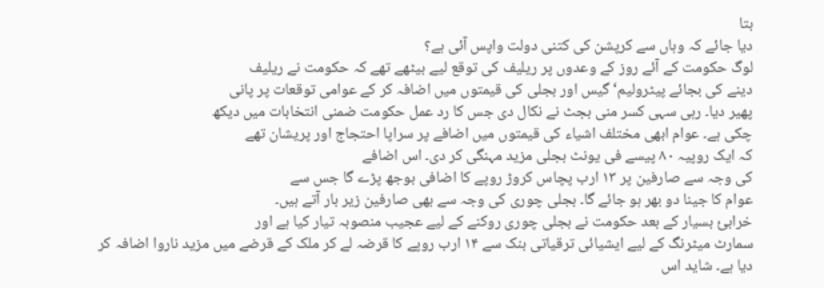بتا
دیا جائے کہ وہاں سے کرپشن کی کتنی دولت واپس آئی ہے؟
لوگ حکومت کے آئے روز کے وعدوں پر ریلیف کی توقع لیے بیٹھے تھے کہ حکومت نے ریلیف
دینے کی بجائے پیٹرولیم‘ گیس اور بجلی کی قیمتوں میں اضافہ کر کے عوامی توقعات پر پانی
پھیر دیا۔ رہی سہی کسر منی بجٹ نے نکال دی جس کا رد عمل حکومت ضمنی انتخابات میں دیکھ
چکی ہے۔ عوام ابھی مختلف اشیاء کی قیمتوں میں اضافے پر سراپا احتجاج اور پریشان تھے
کہ ایک روپیہ ۸۰ پیسے فی یونٹ بجلی مزید مہنگی کر دی۔ اس اضافے
کی وجہ سے صارفین پر ۱۳ ارب پچاس کروڑ روپے کا اضافی بوجھ پڑے گا جس سے
عوام کا جینا دو بھر ہو جائے گا۔ بجلی چوری کی وجہ سے بھی صارفین زیر بار آتے ہیں۔
خرابیٔ بسیار کے بعد حکومت نے بجلی چوری روکنے کے لیے عجیب منصوبہ تیار کیا ہے اور
سمارٹ میٹرنگ کے لیے ایشیائی ترقیاتی بنک سے ۱۴ ارب روپے کا قرضہ لے کر ملک کے قرضے میں مزید ناروا اضافہ کر دیا ہے۔ شاید اس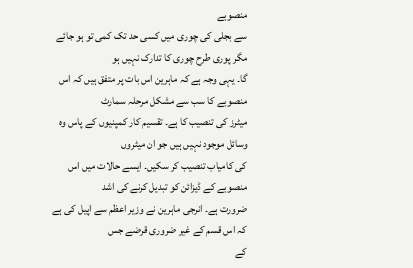منصوبے
سے بجلی کی چوری میں کسی حد تک کمی تو ہو جائے مگر پوری طرح چوری کا تدارک نہیں ہو
گا۔ یہی وجہ ہے کہ ماہرین اس بات پر متفق ہیں کہ اس منصوبے کا سب سے مشکل مرحلہ سمارٹ
میٹرز کی تنصیب کا ہے۔ تقسیم کار کمپنیوں کے پاس وہ وسائل موجود نہیں ہیں جو ان میٹروں
کی کامیاب تنصیب کر سکیں۔ ایسے حالات میں اس منصوبے کے ڈیزائن کو تبدیل کرنے کی اشد
ضرورت ہے۔ انرجی ماہرین نے وزیر اعظم سے اپیل کی ہے کہ اس قسم کے غیر ضروری قرضے جس
کے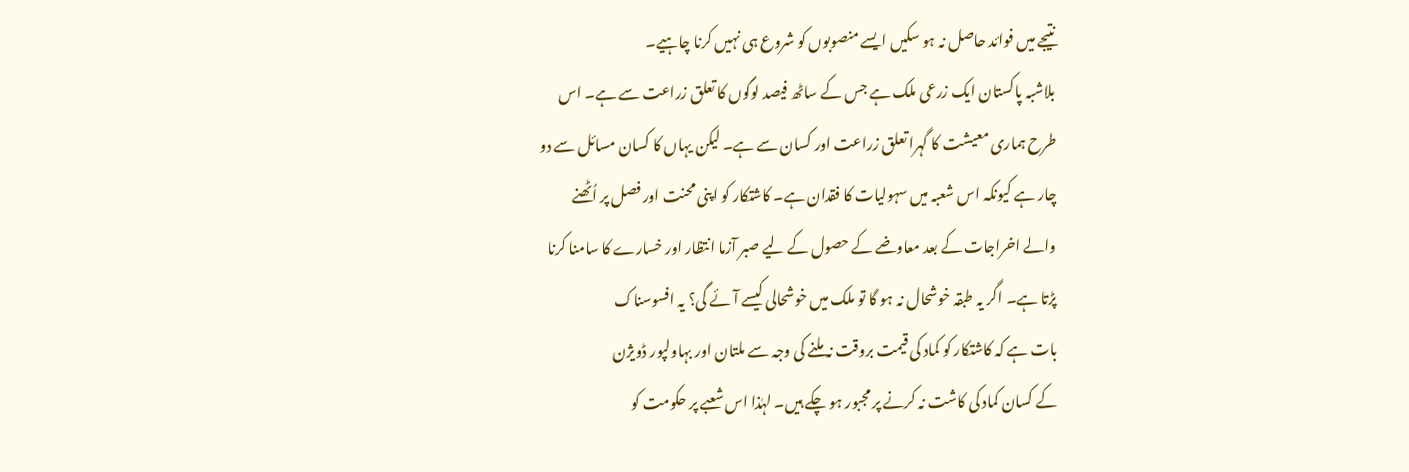نتیجے میں فوائد حاصل نہ ہو سکیں ایسے منصوبوں کو شروع ہی نہیں کرنا چاہیے۔
بلاشبہ پاکستان ایک زرعی ملک ہے جس کے ساٹھ فیصد لوگوں کا تعلق زراعت سے ہے۔ اس
طرح ہماری معیشت کا گہرا تعلق زراعت اور کسان سے ہے۔ لیکن یہاں کا کسان مسائل سے دو
چار ہے کیونکہ اس شعبہ میں سہولیات کا فقدان ہے۔ کاشتکار کو اپنی محنت اور فصل پر اُٹھنے
والے اخراجات کے بعد معاوضے کے حصول کے لیے صبر آزما انتظار اور خسارے کا سامنا کرنا
پڑتا ہے۔ اگر یہ طبقہ خوشحال نہ ہو گا تو ملک میں خوشحالی کیسے آئے گی؟ یہ افسوسناک
بات ہے کہ کاشتکار کو کماد کی قیمت بروقت نہ ملنے کی وجہ سے ملتان اور بہاولپور ڈویژن
کے کسان کماد کی کاشت نہ کرنے پر مجبور ہو چکے ہیں۔ لہٰذا اس شعبے پر حکومت کو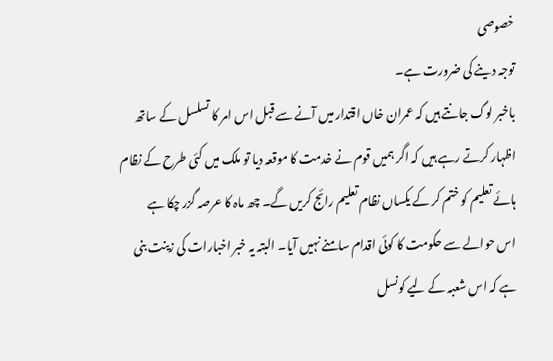خصوصی
توجہ دینے کی ضرورت ہے۔
باخبر لوگ جانتے ہیں کہ عمران خاں اقتدار میں آنے سے قبل اس امر کا تسلسل کے ساتھ
اظہار کرتے رہے ہیں کہ اگر ہمیں قوم نے خدمت کا موقعہ دیا تو ملک میں کئی طرح کے نظام
ہائے تعلیم کو ختم کر کے یکساں نظام تعلیم رائج کریں گے۔ چھ ماہ کا عرصہ گزر چکا ہے
اس حوالے سے حکومت کا کوئی اقدام سامنے نہیں آیا۔ البتہ یہ خبر اخبارات کی زینت بنی
ہے کہ اس شعبہ کے لیے کونسل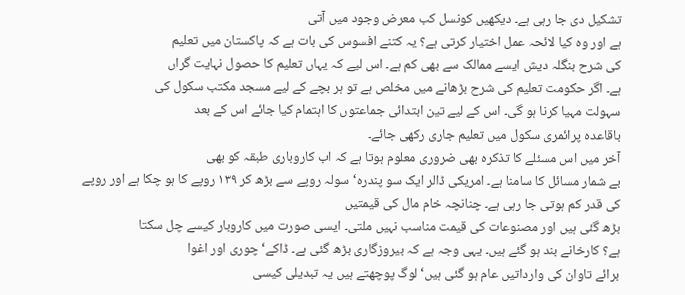تشکیل دی جا رہی ہے۔ دیکھیں کونسل کب معرض وجود میں آتی
ہے اور وہ کیا لائحہ عمل اختیار کرتی ہے؟ یہ کتنے افسوس کی بات ہے کہ پاکستان میں تعلیم
کی شرح بنگلہ دیش ایسے ممالک سے بھی کم ہے۔ اس لیے کہ یہاں تعلیم کا حصول نہایت گراں
ہے۔ اگر حکومت تعلیم کی شرح بڑھانے میں مخلص ہے تو ہر بچے کے لیے مسجد مکتب سکول کی
سہولت مہیا کرنا ہو گی۔ اس کے لیے تین ابتدائی جماعتوں کا اہتمام کیا جائے اس کے بعد
باقاعدہ پرائمری سکول میں تعلیم جاری رکھی جائے۔
آخر میں اس مسئلے کا تذکرہ بھی ضروری معلوم ہوتا ہے کہ اب کاروباری طبقہ کو بھی
بے شمار مسائل کا سامنا ہے۔ امریکی ڈالر ایک سو پندرہ‘ سولہ روپے سے بڑھ کر ۱۳۹ روپے کا ہو چکا ہے اور روپے کی قدر کم ہوتی جا رہی ہے۔ چنانچہ خام مال کی قیمتیں
بڑھ گئی ہیں اور مصنوعات کی قیمت مناسب نہیں ملتی۔ ایسی صورت میں کاروبار کیسے چل سکتا
ہے؟ کارخانے بند ہو گئے ہیں۔ یہی وجہ ہے کہ بیروزگاری بڑھ گئی ہے۔ ڈاکے‘ چوری اور اغوا
برائے تاوان کی وارداتیں عام ہو گئی ہیں‘ لوگ پوچھتے ہیں یہ تبدیلی کیسی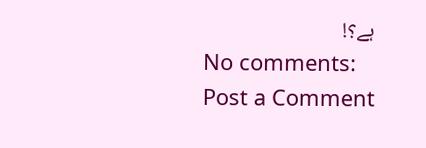ہے؟!
No comments:
Post a Comment